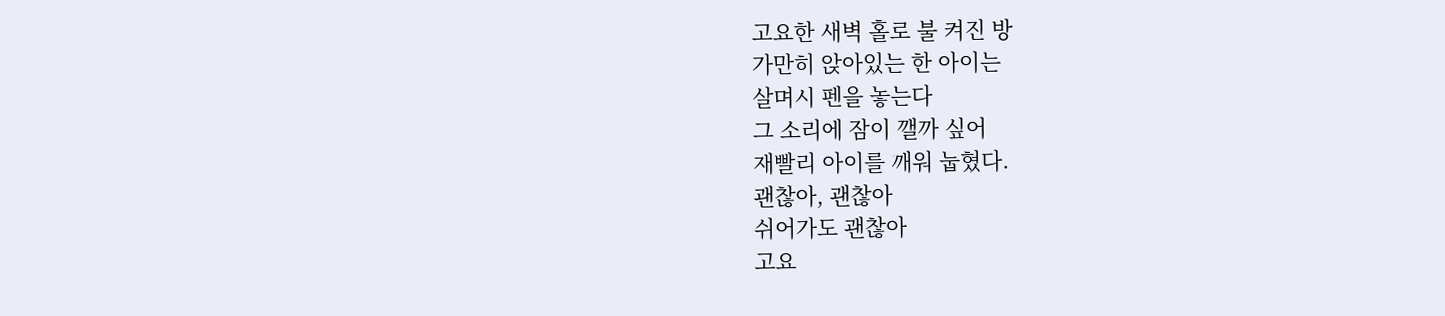고요한 새벽 홀로 불 켜진 방
가만히 앉아있는 한 아이는
살며시 펜을 놓는다
그 소리에 잠이 깰까 싶어
재빨리 아이를 깨워 눕혔다.
괜찮아, 괜찮아
쉬어가도 괜찮아
고요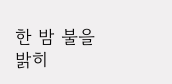한 밤 불을 밝히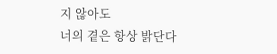지 않아도
너의 곁은 항상 밝단다